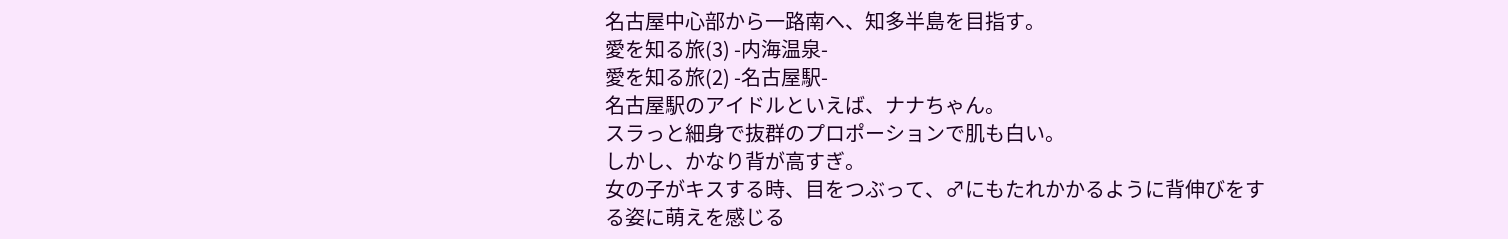名古屋中心部から一路南へ、知多半島を目指す。
愛を知る旅(3) -内海温泉-
愛を知る旅(2) -名古屋駅-
名古屋駅のアイドルといえば、ナナちゃん。
スラっと細身で抜群のプロポーションで肌も白い。
しかし、かなり背が高すぎ。
女の子がキスする時、目をつぶって、♂にもたれかかるように背伸びをする姿に萌えを感じる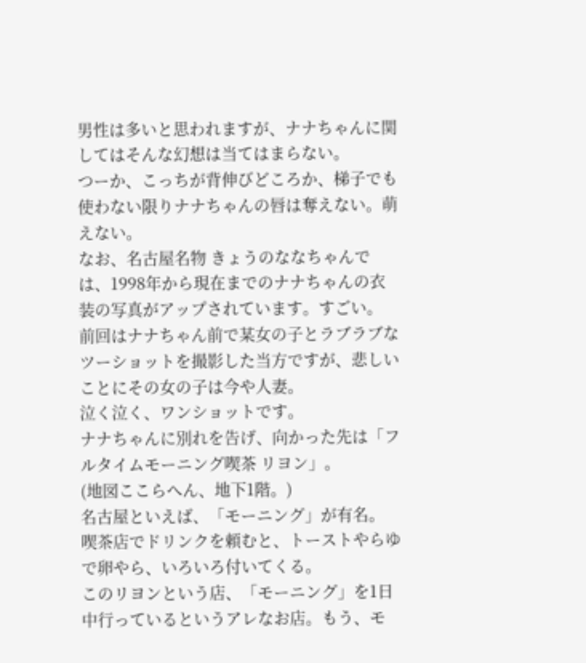男性は多いと思われますが、ナナちゃんに関してはそんな幻想は当てはまらない。
つーか、こっちが背伸びどころか、梯子でも使わない限りナナちゃんの唇は奪えない。萌えない。
なお、名古屋名物 きょうのななちゃんでは、1998年から現在までのナナちゃんの衣装の写真がアップされています。すごい。
前回はナナちゃん前で某女の子とラブラブなツーショットを撮影した当方ですが、悲しいことにその女の子は今や人妻。
泣く泣く、ワンショットです。
ナナちゃんに別れを告げ、向かった先は「フルタイムモーニング喫茶 リヨン」。
(地図ここらへん、地下1階。)
名古屋といえば、「モーニング」が有名。
喫茶店でドリンクを頼むと、トーストやらゆで卵やら、いろいろ付いてくる。
このリヨンという店、「モーニング」を1日中行っているというアレなお店。もう、モ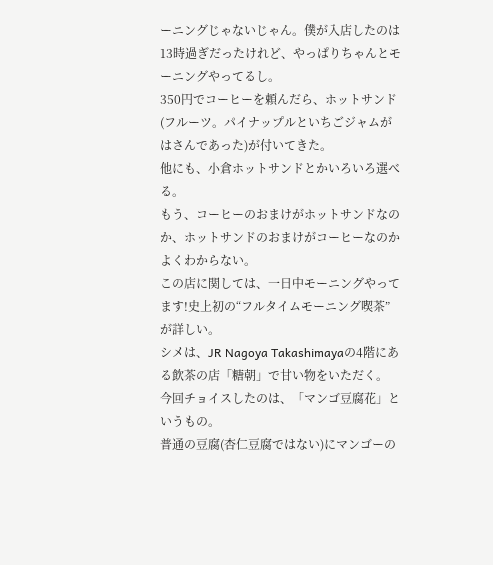ーニングじゃないじゃん。僕が入店したのは13時過ぎだったけれど、やっぱりちゃんとモーニングやってるし。
350円でコーヒーを頼んだら、ホットサンド(フルーツ。パイナップルといちごジャムがはさんであった)が付いてきた。
他にも、小倉ホットサンドとかいろいろ選べる。
もう、コーヒーのおまけがホットサンドなのか、ホットサンドのおまけがコーヒーなのかよくわからない。
この店に関しては、一日中モーニングやってます!史上初の“フルタイムモーニング喫茶”が詳しい。
シメは、JR Nagoya Takashimayaの4階にある飲茶の店「糖朝」で甘い物をいただく。
今回チョイスしたのは、「マンゴ豆腐花」というもの。
普通の豆腐(杏仁豆腐ではない)にマンゴーの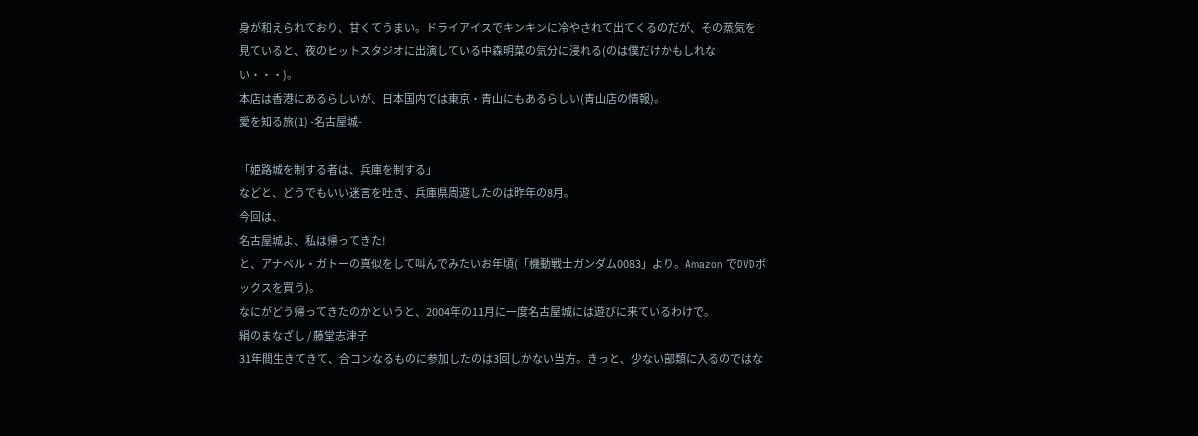身が和えられており、甘くてうまい。ドライアイスでキンキンに冷やされて出てくるのだが、その蒸気を見ていると、夜のヒットスタジオに出演している中森明菜の気分に浸れる(のは僕だけかもしれない・・・)。
本店は香港にあるらしいが、日本国内では東京・青山にもあるらしい(青山店の情報)。
愛を知る旅(1) -名古屋城-

「姫路城を制する者は、兵庫を制する」
などと、どうでもいい迷言を吐き、兵庫県周遊したのは昨年の8月。
今回は、
名古屋城よ、私は帰ってきた!
と、アナベル・ガトーの真似をして叫んでみたいお年頃(「機動戦士ガンダム0083」より。Amazon でDVDボックスを買う)。
なにがどう帰ってきたのかというと、2004年の11月に一度名古屋城には遊びに来ているわけで。
絹のまなざし / 藤堂志津子
31年間生きてきて、合コンなるものに参加したのは3回しかない当方。きっと、少ない部類に入るのではな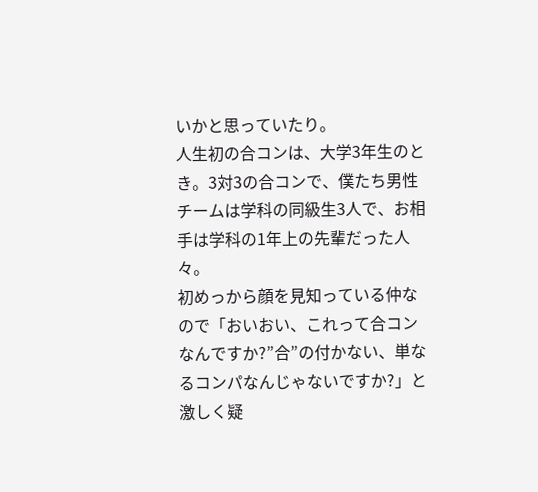いかと思っていたり。
人生初の合コンは、大学3年生のとき。3対3の合コンで、僕たち男性チームは学科の同級生3人で、お相手は学科の1年上の先輩だった人々。
初めっから顔を見知っている仲なので「おいおい、これって合コンなんですか?”合”の付かない、単なるコンパなんじゃないですか?」と激しく疑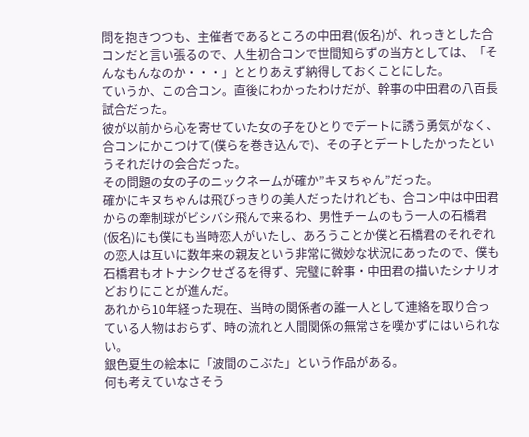問を抱きつつも、主催者であるところの中田君(仮名)が、れっきとした合コンだと言い張るので、人生初合コンで世間知らずの当方としては、「そんなもんなのか・・・」ととりあえず納得しておくことにした。
ていうか、この合コン。直後にわかったわけだが、幹事の中田君の八百長試合だった。
彼が以前から心を寄せていた女の子をひとりでデートに誘う勇気がなく、合コンにかこつけて(僕らを巻き込んで)、その子とデートしたかったというそれだけの会合だった。
その問題の女の子のニックネームが確か”キヌちゃん”だった。
確かにキヌちゃんは飛びっきりの美人だったけれども、合コン中は中田君からの牽制球がビシバシ飛んで来るわ、男性チームのもう一人の石橋君(仮名)にも僕にも当時恋人がいたし、あろうことか僕と石橋君のそれぞれの恋人は互いに数年来の親友という非常に微妙な状況にあったので、僕も石橋君もオトナシクせざるを得ず、完璧に幹事・中田君の描いたシナリオどおりにことが進んだ。
あれから10年経った現在、当時の関係者の誰一人として連絡を取り合っている人物はおらず、時の流れと人間関係の無常さを嘆かずにはいられない。
銀色夏生の絵本に「波間のこぶた」という作品がある。
何も考えていなさそう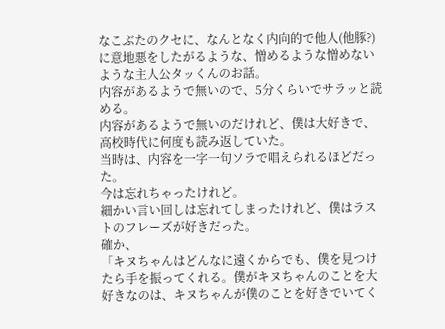なこぶたのクセに、なんとなく内向的で他人(他豚?)に意地悪をしたがるような、憎めるような憎めないような主人公タッくんのお話。
内容があるようで無いので、5分くらいでサラッと読める。
内容があるようで無いのだけれど、僕は大好きで、高校時代に何度も読み返していた。
当時は、内容を一字一句ソラで唱えられるほどだった。
今は忘れちゃったけれど。
細かい言い回しは忘れてしまったけれど、僕はラストのフレーズが好きだった。
確か、
「キヌちゃんはどんなに遠くからでも、僕を見つけたら手を振ってくれる。僕がキヌちゃんのことを大好きなのは、キヌちゃんが僕のことを好きでいてく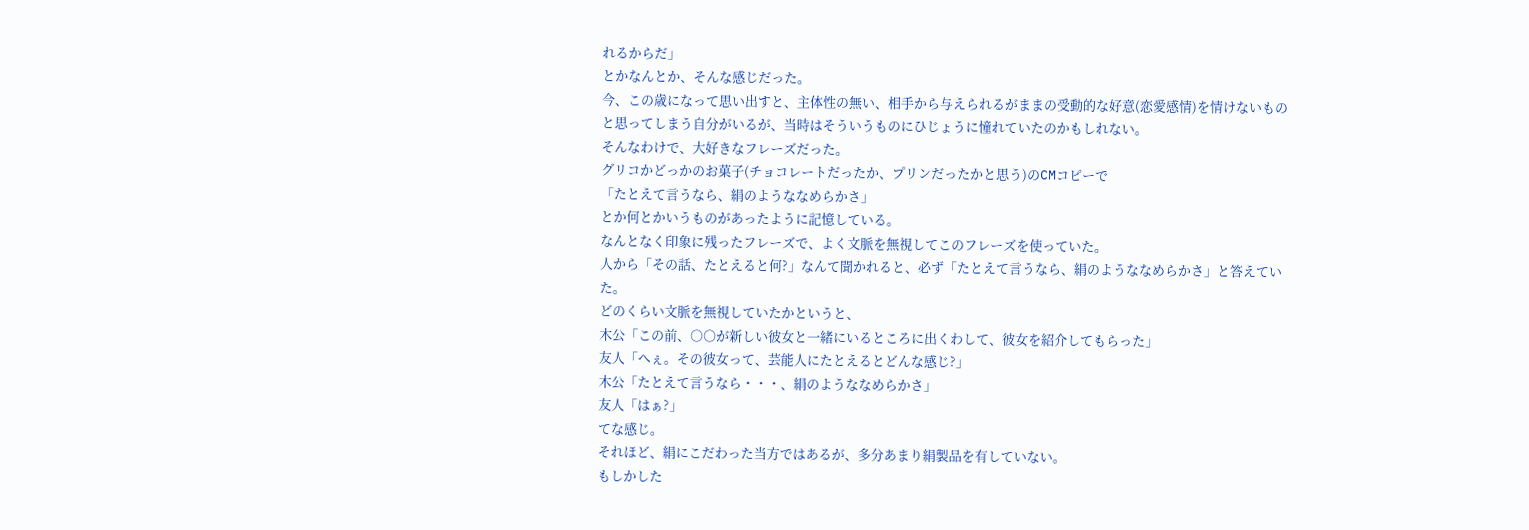れるからだ」
とかなんとか、そんな感じだった。
今、この歳になって思い出すと、主体性の無い、相手から与えられるがままの受動的な好意(恋愛感情)を情けないものと思ってしまう自分がいるが、当時はそういうものにひじょうに憧れていたのかもしれない。
そんなわけで、大好きなフレーズだった。
グリコかどっかのお菓子(チョコレートだったか、プリンだったかと思う)のCMコピーで
「たとえて言うなら、絹のようななめらかさ」
とか何とかいうものがあったように記憶している。
なんとなく印象に残ったフレーズで、よく文脈を無視してこのフレーズを使っていた。
人から「その話、たとえると何?」なんて聞かれると、必ず「たとえて言うなら、絹のようななめらかさ」と答えていた。
どのくらい文脈を無視していたかというと、
木公「この前、○○が新しい彼女と一緒にいるところに出くわして、彼女を紹介してもらった」
友人「へぇ。その彼女って、芸能人にたとえるとどんな感じ?」
木公「たとえて言うなら・・・、絹のようななめらかさ」
友人「はぁ?」
てな感じ。
それほど、絹にこだわった当方ではあるが、多分あまり絹製品を有していない。
もしかした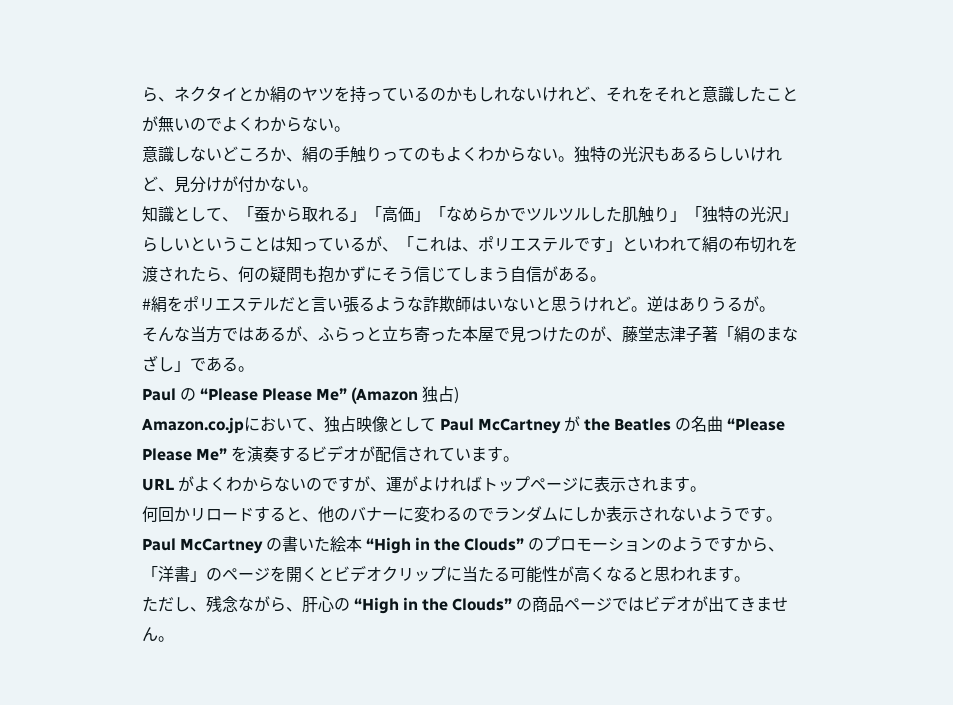ら、ネクタイとか絹のヤツを持っているのかもしれないけれど、それをそれと意識したことが無いのでよくわからない。
意識しないどころか、絹の手触りってのもよくわからない。独特の光沢もあるらしいけれど、見分けが付かない。
知識として、「蚕から取れる」「高価」「なめらかでツルツルした肌触り」「独特の光沢」らしいということは知っているが、「これは、ポリエステルです」といわれて絹の布切れを渡されたら、何の疑問も抱かずにそう信じてしまう自信がある。
#絹をポリエステルだと言い張るような詐欺師はいないと思うけれど。逆はありうるが。
そんな当方ではあるが、ふらっと立ち寄った本屋で見つけたのが、藤堂志津子著「絹のまなざし」である。
Paul の “Please Please Me” (Amazon 独占)
Amazon.co.jpにおいて、独占映像として Paul McCartney が the Beatles の名曲 “Please Please Me” を演奏するビデオが配信されています。
URL がよくわからないのですが、運がよければトップページに表示されます。
何回かリロードすると、他のバナーに変わるのでランダムにしか表示されないようです。
Paul McCartney の書いた絵本 “High in the Clouds” のプロモーションのようですから、「洋書」のページを開くとビデオクリップに当たる可能性が高くなると思われます。
ただし、残念ながら、肝心の “High in the Clouds” の商品ページではビデオが出てきません。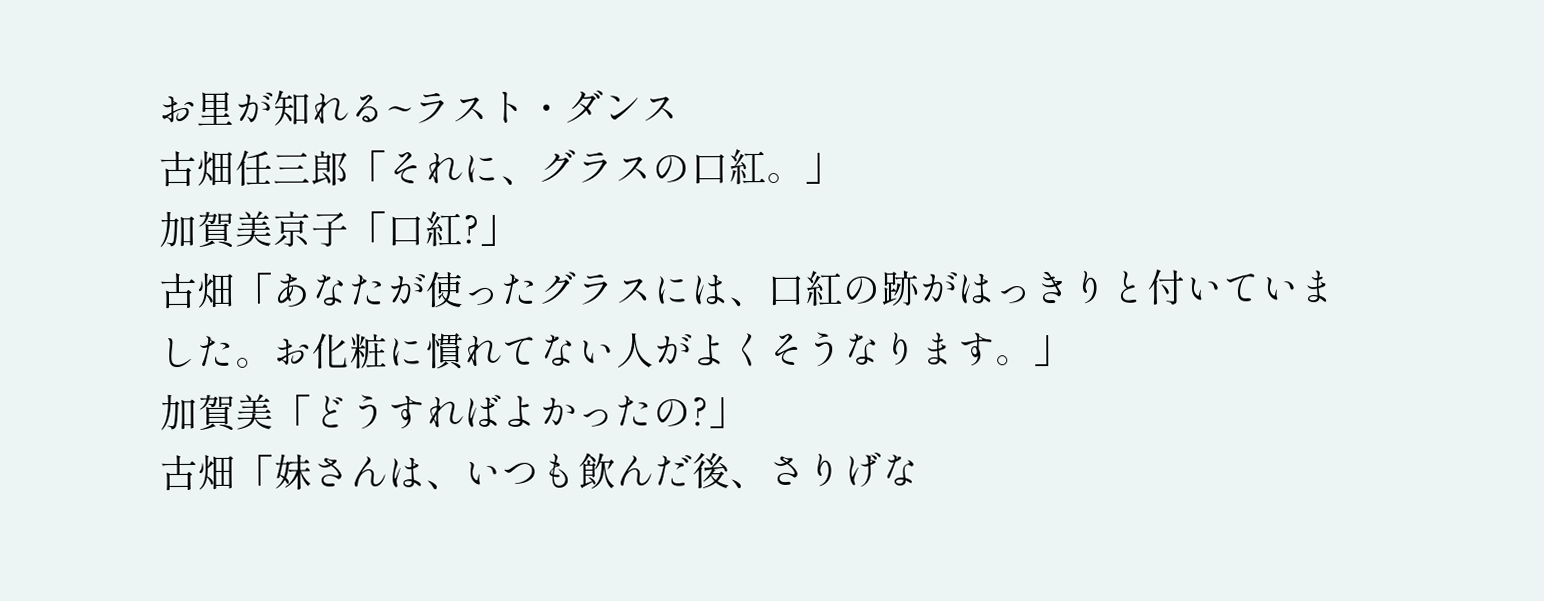お里が知れる~ラスト・ダンス
古畑任三郎「それに、グラスの口紅。」
加賀美京子「口紅?」
古畑「あなたが使ったグラスには、口紅の跡がはっきりと付いていました。お化粧に慣れてない人がよくそうなります。」
加賀美「どうすればよかったの?」
古畑「妹さんは、いつも飲んだ後、さりげな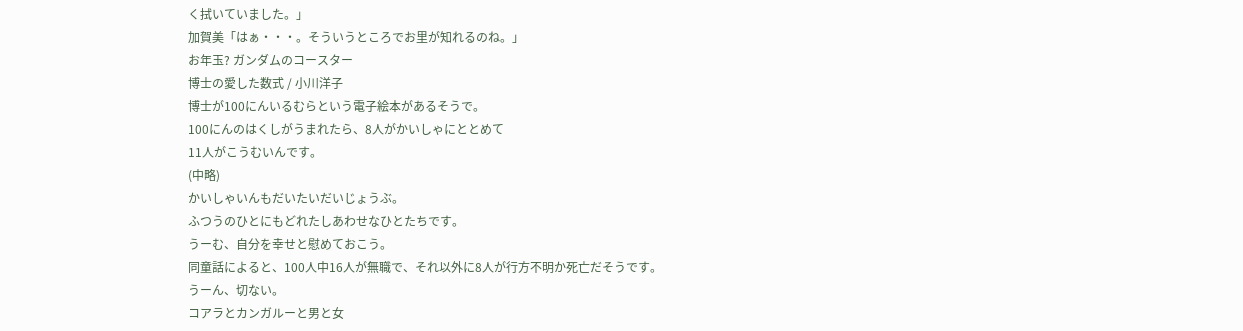く拭いていました。」
加賀美「はぁ・・・。そういうところでお里が知れるのね。」
お年玉? ガンダムのコースター
博士の愛した数式 / 小川洋子
博士が100にんいるむらという電子絵本があるそうで。
100にんのはくしがうまれたら、8人がかいしゃにととめて
11人がこうむいんです。
(中略)
かいしゃいんもだいたいだいじょうぶ。
ふつうのひとにもどれたしあわせなひとたちです。
うーむ、自分を幸せと慰めておこう。
同童話によると、100人中16人が無職で、それ以外に8人が行方不明か死亡だそうです。
うーん、切ない。
コアラとカンガルーと男と女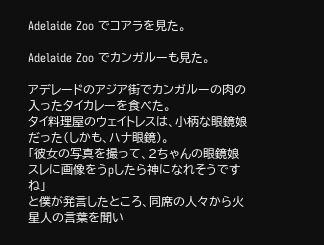Adelaide Zoo でコアラを見た。

Adelaide Zoo でカンガルーも見た。

アデレードのアジア街でカンガルーの肉の入ったタイカレーを食べた。
タイ料理屋のウェイトレスは、小柄な眼鏡娘だった(しかも、ハナ眼鏡)。
「彼女の写真を撮って、2ちゃんの眼鏡娘スレに画像をうpしたら神になれそうですね」
と僕が発言したところ、同席の人々から火星人の言葉を聞い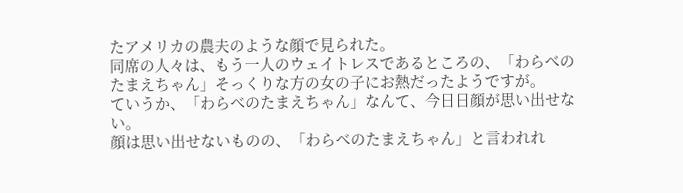たアメリカの農夫のような顔で見られた。
同席の人々は、もう一人のウェイトレスであるところの、「わらべのたまえちゃん」そっくりな方の女の子にお熱だったようですが。
ていうか、「わらべのたまえちゃん」なんて、今日日顔が思い出せない。
顔は思い出せないものの、「わらべのたまえちゃん」と言われれ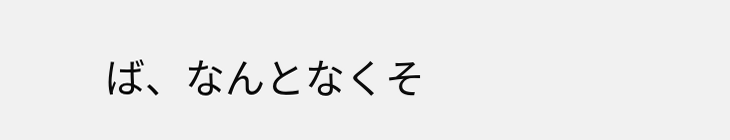ば、なんとなくそ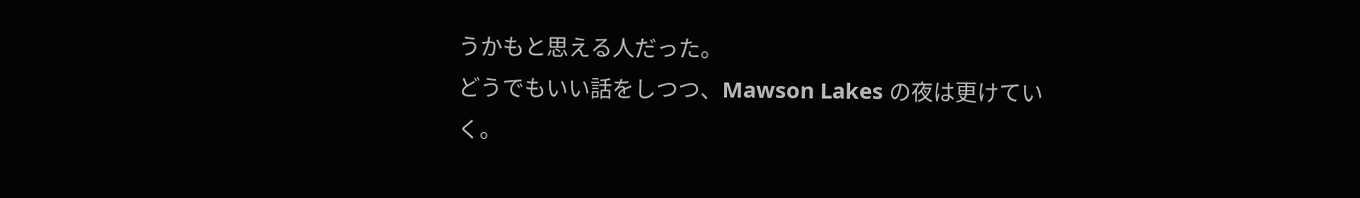うかもと思える人だった。
どうでもいい話をしつつ、Mawson Lakes の夜は更けていく。